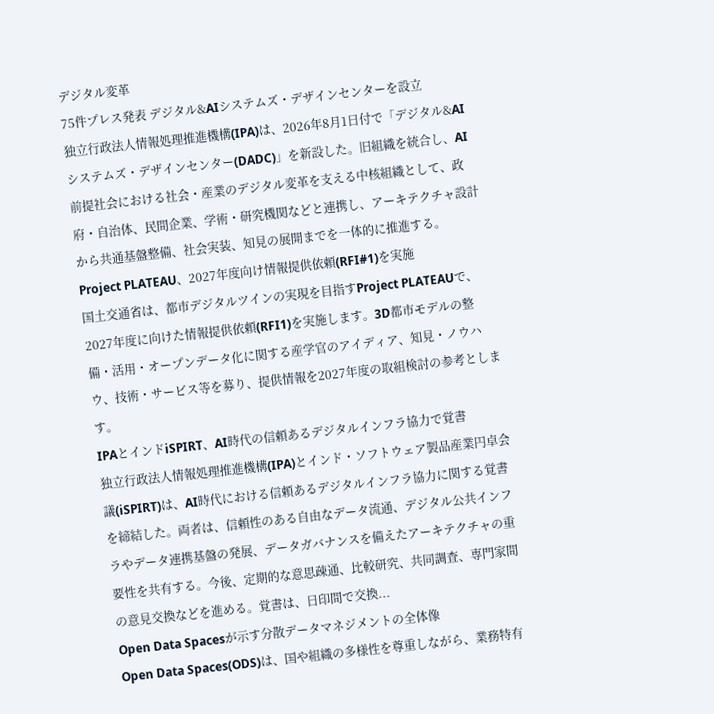デジタル変革
75件プレス発表 デジタル&AIシステムズ・デザインセンターを設立
独立行政法人情報処理推進機構(IPA)は、2026年8月1日付で「デジタル&AIシステムズ・デザインセンター(DADC)」を新設した。旧組織を統合し、AI前提社会における社会・産業のデジタル変革を支える中核組織として、政府・自治体、民間企業、学術・研究機関などと連携し、アーキテクチャ設計から共通基盤整備、社会実装、知見の展開までを一体的に推進する。
Project PLATEAU、2027年度向け情報提供依頼(RFI#1)を実施
国土交通省は、都市デジタルツインの実現を目指すProject PLATEAUで、2027年度に向けた情報提供依頼(RFI1)を実施します。3D都市モデルの整備・活用・オープンデータ化に関する産学官のアイディア、知見・ノウハウ、技術・サービス等を募り、提供情報を2027年度の取組検討の参考とします。
IPAとインドiSPIRT、AI時代の信頼あるデジタルインフラ協力で覚書
独立行政法人情報処理推進機構(IPA)とインド・ソフトウェア製品産業円卓会議(iSPIRT)は、AI時代における信頼あるデジタルインフラ協力に関する覚書を締結した。両者は、信頼性のある自由なデータ流通、デジタル公共インフラやデータ連携基盤の発展、データガバナンスを備えたアーキテクチャの重要性を共有する。今後、定期的な意思疎通、比較研究、共同調査、専門家間の意見交換などを進める。覚書は、日印間で交換...
Open Data Spacesが示す分散データマネジメントの全体像
Open Data Spaces(ODS)は、国や組織の多様性を尊重しながら、業務特有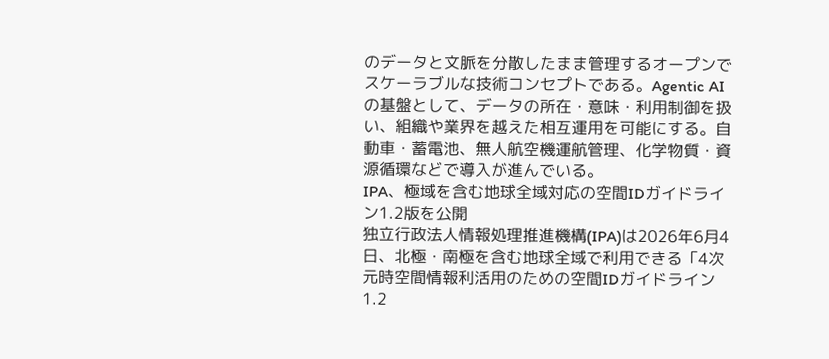のデータと文脈を分散したまま管理するオープンでスケーラブルな技術コンセプトである。Agentic AIの基盤として、データの所在・意味・利用制御を扱い、組織や業界を越えた相互運用を可能にする。自動車・蓄電池、無人航空機運航管理、化学物質・資源循環などで導入が進んでいる。
IPA、極域を含む地球全域対応の空間IDガイドライン1.2版を公開
独立行政法人情報処理推進機構(IPA)は2026年6月4日、北極・南極を含む地球全域で利用できる「4次元時空間情報利活用のための空間IDガイドライン 1.2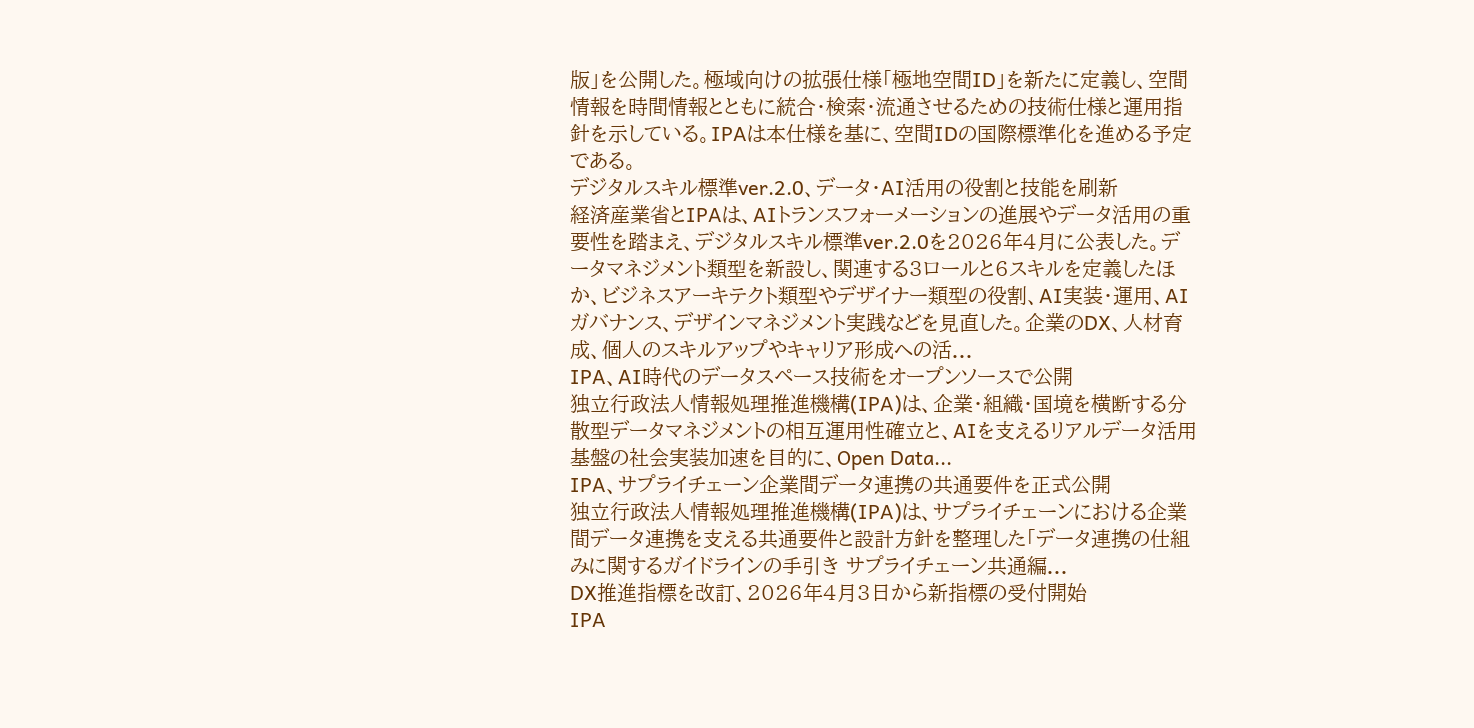版」を公開した。極域向けの拡張仕様「極地空間ID」を新たに定義し、空間情報を時間情報とともに統合・検索・流通させるための技術仕様と運用指針を示している。IPAは本仕様を基に、空間IDの国際標準化を進める予定である。
デジタルスキル標準ver.2.0、データ・AI活用の役割と技能を刷新
経済産業省とIPAは、AIトランスフォーメーションの進展やデータ活用の重要性を踏まえ、デジタルスキル標準ver.2.0を2026年4月に公表した。データマネジメント類型を新設し、関連する3ロールと6スキルを定義したほか、ビジネスアーキテクト類型やデザイナー類型の役割、AI実装・運用、AIガバナンス、デザインマネジメント実践などを見直した。企業のDX、人材育成、個人のスキルアップやキャリア形成への活...
IPA、AI時代のデータスペース技術をオープンソースで公開
独立行政法人情報処理推進機構(IPA)は、企業・組織・国境を横断する分散型データマネジメントの相互運用性確立と、AIを支えるリアルデータ活用基盤の社会実装加速を目的に、Open Data...
IPA、サプライチェーン企業間データ連携の共通要件を正式公開
独立行政法人情報処理推進機構(IPA)は、サプライチェーンにおける企業間データ連携を支える共通要件と設計方針を整理した「データ連携の仕組みに関するガイドラインの手引き サプライチェーン共通編...
DX推進指標を改訂、2026年4月3日から新指標の受付開始
IPA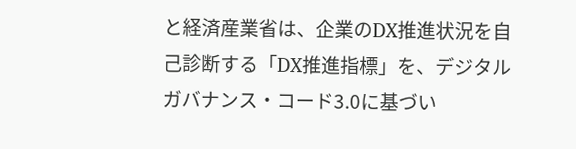と経済産業省は、企業のDX推進状況を自己診断する「DX推進指標」を、デジタルガバナンス・コード3.0に基づい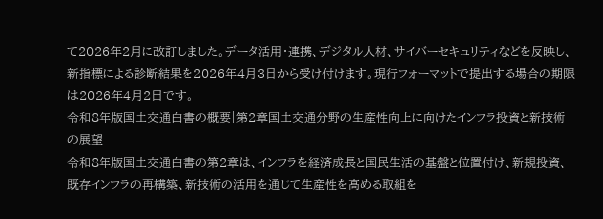て2026年2月に改訂しました。データ活用・連携、デジタル人材、サイバーセキュリティなどを反映し、新指標による診断結果を2026年4月3日から受け付けます。現行フォーマットで提出する場合の期限は2026年4月2日です。
令和8年版国土交通白書の概要|第2章国土交通分野の生産性向上に向けたインフラ投資と新技術の展望
令和8年版国土交通白書の第2章は、インフラを経済成長と国民生活の基盤と位置付け、新規投資、既存インフラの再構築、新技術の活用を通じて生産性を高める取組を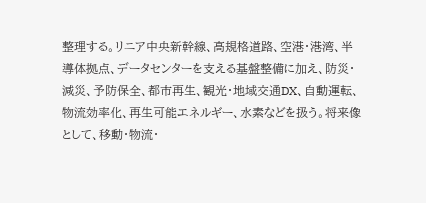整理する。リニア中央新幹線、高規格道路、空港・港湾、半導体拠点、データセンターを支える基盤整備に加え、防災・減災、予防保全、都市再生、観光・地域交通DX、自動運転、物流効率化、再生可能エネルギー、水素などを扱う。将来像として、移動・物流・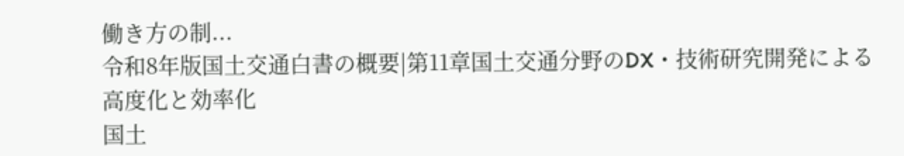働き方の制...
令和8年版国土交通白書の概要|第11章国土交通分野のDX・技術研究開発による高度化と効率化
国土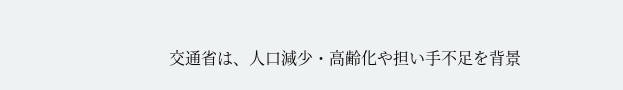交通省は、人口減少・高齢化や担い手不足を背景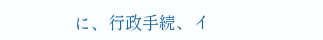に、行政手続、イ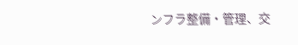ンフラ整備・管理、交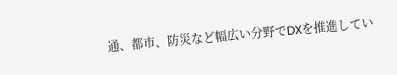通、都市、防災など幅広い分野でDXを推進してい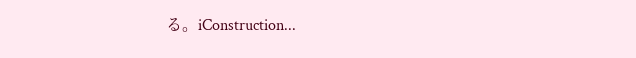る。iConstruction...